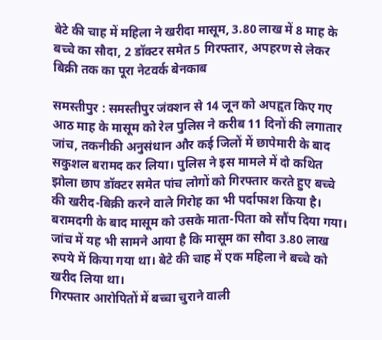बेटे की चाह में महिला ने खरीदा मासूम, 3.80 लाख में 8 माह के बच्चे का सौदा, 2 डॉक्टर समेत 5 गिरफ्तार, अपहरण से लेकर बिक्री तक का पूरा नेटवर्क बेनकाब

समस्तीपुर : समस्तीपुर जंक्शन से 14 जून को अपहृत किए गए आठ माह के मासूम को रेल पुलिस ने करीब 11 दिनों की लगातार जांच, तकनीकी अनुसंधान और कई जिलों में छापेमारी के बाद सकुशल बरामद कर लिया। पुलिस ने इस मामले में दो कथित झोला छाप डॉक्टर समेत पांच लोगों को गिरफ्तार करते हुए बच्चे की खरीद-बिक्री करने वाले गिरोह का भी पर्दाफाश किया है। बरामदगी के बाद मासूम को उसके माता-पिता को सौंप दिया गया। जांच में यह भी सामने आया है कि मासूम का सौदा 3.80 लाख रुपये में किया गया था। बेटे की चाह में एक महिला ने बच्चे को खरीद लिया था।
गिरफ्तार आरोपितों में बच्चा चुराने वाली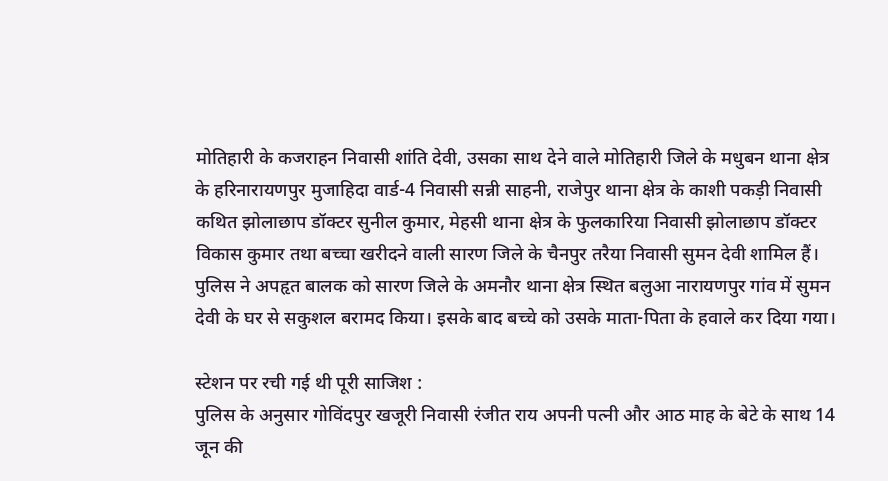मोतिहारी के कजराहन निवासी शांति देवी, उसका साथ देने वाले मोतिहारी जिले के मधुबन थाना क्षेत्र के हरिनारायणपुर मुजाहिदा वार्ड-4 निवासी सन्नी साहनी, राजेपुर थाना क्षेत्र के काशी पकड़ी निवासी कथित झोलाछाप डॉक्टर सुनील कुमार, मेहसी थाना क्षेत्र के फुलकारिया निवासी झोलाछाप डॉक्टर विकास कुमार तथा बच्चा खरीदने वाली सारण जिले के चैनपुर तरैया निवासी सुमन देवी शामिल हैं। पुलिस ने अपहृत बालक को सारण जिले के अमनौर थाना क्षेत्र स्थित बलुआ नारायणपुर गांव में सुमन देवी के घर से सकुशल बरामद किया। इसके बाद बच्चे को उसके माता-पिता के हवाले कर दिया गया।

स्टेशन पर रची गई थी पूरी साजिश :
पुलिस के अनुसार गोविंदपुर खजूरी निवासी रंजीत राय अपनी पत्नी और आठ माह के बेटे के साथ 14 जून की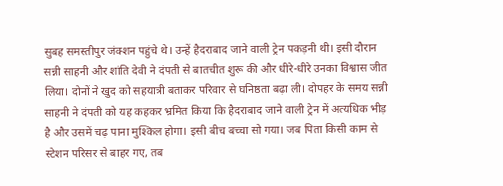सुबह समस्तीपुर जंक्शन पहुंचे थे। उन्हें हैदराबाद जाने वाली ट्रेन पकड़नी थी। इसी दौरान सन्नी साहनी और शांति देवी ने दंपती से बातचीत शुरू की और धीरे-धीरे उनका विश्वास जीत लिया। दोनों ने खुद को सहयात्री बताकर परिवार से घनिष्ठता बढ़ा ली। दोपहर के समय सन्नी साहनी ने दंपती को यह कहकर भ्रमित किया कि हैदराबाद जाने वाली ट्रेन में अत्यधिक भीड़ है और उसमें चढ़ पाना मुश्किल होगा। इसी बीच बच्चा सो गया। जब पिता किसी काम से स्टेशन परिसर से बाहर गए, तब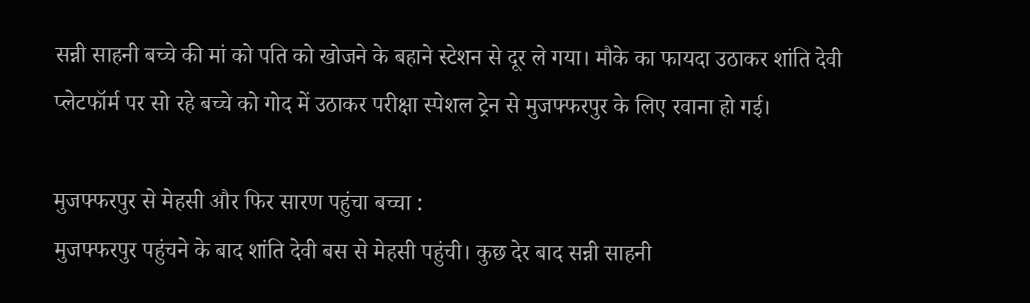सन्नी साहनी बच्चे की मां को पति को खोजने के बहाने स्टेशन से दूर ले गया। मौके का फायदा उठाकर शांति देवी प्लेटफॉर्म पर सो रहे बच्चे को गोद में उठाकर परीक्षा स्पेशल ट्रेन से मुजफ्फरपुर के लिए रवाना हो गई।

मुजफ्फरपुर से मेहसी और फिर सारण पहुंचा बच्चा :
मुजफ्फरपुर पहुंचने के बाद शांति देवी बस से मेहसी पहुंची। कुछ देर बाद सन्नी साहनी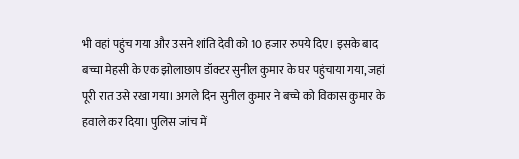भी वहां पहुंच गया और उसने शांति देवी को 10 हजार रुपये दिए। इसके बाद बच्चा मेहसी के एक झोलाछाप डॉक्टर सुनील कुमार के घर पहुंचाया गया, जहां पूरी रात उसे रखा गया। अगले दिन सुनील कुमार ने बच्चे को विकास कुमार के हवाले कर दिया। पुलिस जांच में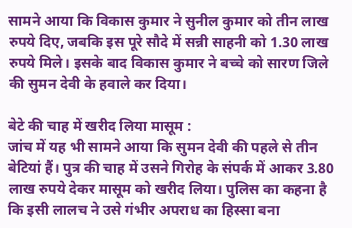सामने आया कि विकास कुमार ने सुनील कुमार को तीन लाख रुपये दिए, जबकि इस पूरे सौदे में सन्नी साहनी को 1.30 लाख रुपये मिले। इसके बाद विकास कुमार ने बच्चे को सारण जिले की सुमन देवी के हवाले कर दिया।

बेटे की चाह में खरीद लिया मासूम :
जांच में यह भी सामने आया कि सुमन देवी की पहले से तीन बेटियां हैं। पुत्र की चाह में उसने गिरोह के संपर्क में आकर 3.80 लाख रुपये देकर मासूम को खरीद लिया। पुलिस का कहना है कि इसी लालच ने उसे गंभीर अपराध का हिस्सा बना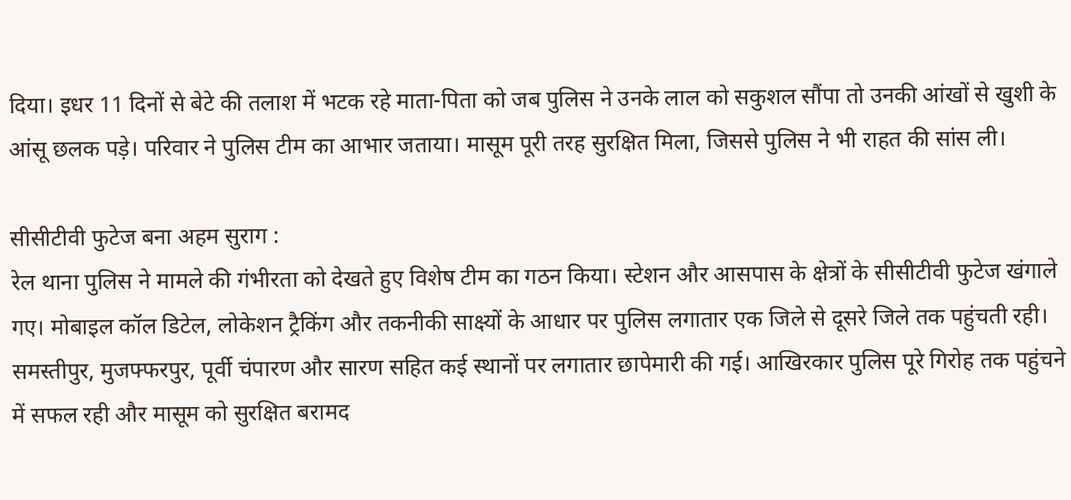दिया। इधर 11 दिनों से बेटे की तलाश में भटक रहे माता-पिता को जब पुलिस ने उनके लाल को सकुशल सौंपा तो उनकी आंखों से खुशी के आंसू छलक पड़े। परिवार ने पुलिस टीम का आभार जताया। मासूम पूरी तरह सुरक्षित मिला, जिससे पुलिस ने भी राहत की सांस ली।

सीसीटीवी फुटेज बना अहम सुराग :
रेल थाना पुलिस ने मामले की गंभीरता को देखते हुए विशेष टीम का गठन किया। स्टेशन और आसपास के क्षेत्रों के सीसीटीवी फुटेज खंगाले गए। मोबाइल कॉल डिटेल, लोकेशन ट्रैकिंग और तकनीकी साक्ष्यों के आधार पर पुलिस लगातार एक जिले से दूसरे जिले तक पहुंचती रही। समस्तीपुर, मुजफ्फरपुर, पूर्वी चंपारण और सारण सहित कई स्थानों पर लगातार छापेमारी की गई। आखिरकार पुलिस पूरे गिरोह तक पहुंचने में सफल रही और मासूम को सुरक्षित बरामद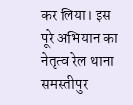कर लिया। इस पूरे अभियान का नेतृत्व रेल थाना समस्तीपुर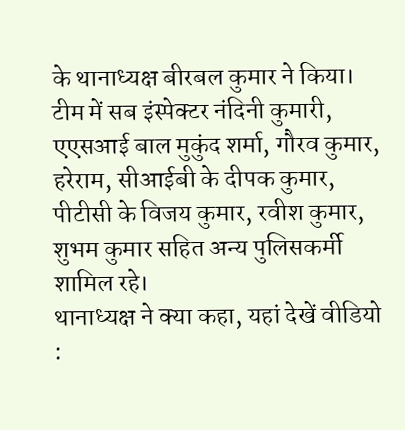के थानाध्यक्ष बीरबल कुमार ने किया। टीम में सब इंस्पेक्टर नंदिनी कुमारी, एएसआई बाल मुकुंद शर्मा, गौरव कुमार, हरेराम, सीआईबी के दीपक कुमार, पीटीसी के विजय कुमार, रवीश कुमार, शुभम कुमार सहित अन्य पुलिसकर्मी शामिल रहे।
थानाध्यक्ष ने क्या कहा, यहां देखें वीडियो :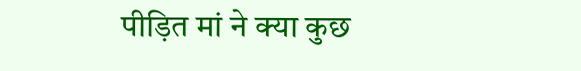पीड़ित मां ने क्या कुछ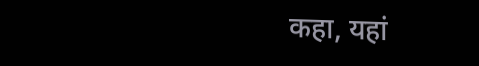कहा, यहां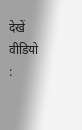देखें वीडियो :